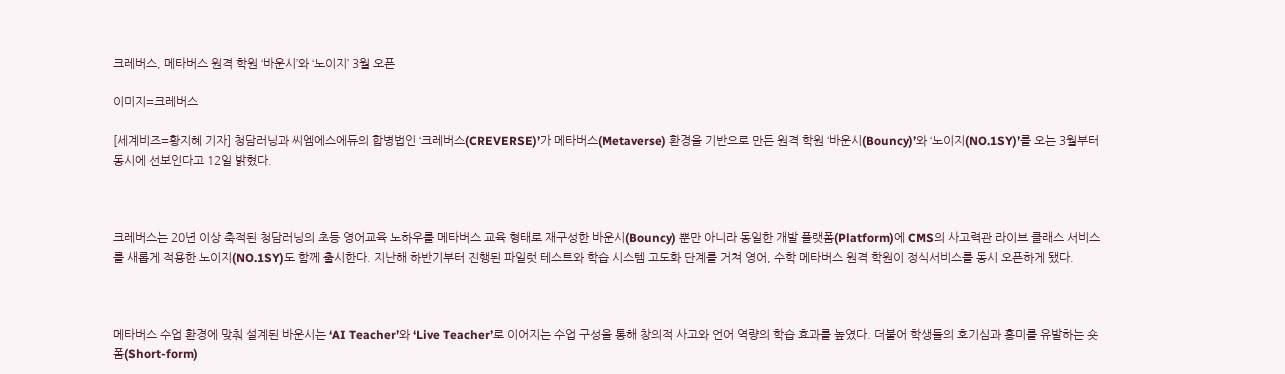크레버스, 메타버스 원격 학원 ‘바운시’와 ‘노이지’ 3월 오픈

이미지=크레버스

[세계비즈=황지혜 기자] 청담러닝과 씨엠에스에듀의 합병법인 ‘크레버스(CREVERSE)’가 메타버스(Metaverse) 환경을 기반으로 만든 원격 학원 ‘바운시(Bouncy)’와 ‘노이지(NO.1SY)’를 오는 3월부터 동시에 선보인다고 12일 밝혔다.



크레버스는 20년 이상 축적된 청담러닝의 초등 영어교육 노하우를 메타버스 교육 형태로 재구성한 바운시(Bouncy) 뿐만 아니라 동일한 개발 플랫폼(Platform)에 CMS의 사고력관 라이브 클래스 서비스를 새롭게 적용한 노이지(NO.1SY)도 함께 출시한다. 지난해 하반기부터 진행된 파일럿 테스트와 학습 시스템 고도화 단계를 거쳐 영어, 수학 메타버스 원격 학원이 정식서비스를 동시 오픈하게 됐다.



메타버스 수업 환경에 맞춰 설계된 바운시는 ‘AI Teacher’와 ‘Live Teacher’로 이어지는 수업 구성을 통해 창의적 사고와 언어 역량의 학습 효과를 높였다. 더불어 학생들의 호기심과 흥미를 유발하는 숏폼(Short-form)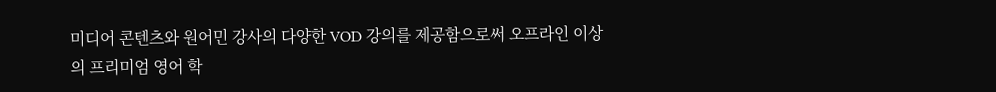미디어 콘텐츠와 원어민 강사의 다양한 VOD 강의를 제공함으로써 오프라인 이상의 프리미엄 영어 학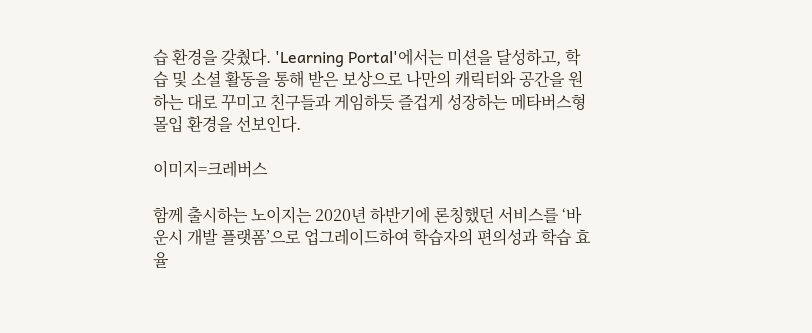습 환경을 갖췄다. 'Learning Portal'에서는 미션을 달성하고, 학습 및 소셜 활동을 통해 받은 보상으로 나만의 캐릭터와 공간을 원하는 대로 꾸미고 친구들과 게임하듯 즐겁게 성장하는 메타버스형 몰입 환경을 선보인다.

이미지=크레버스

함께 출시하는 노이지는 2020년 하반기에 론칭했던 서비스를 ‘바운시 개발 플랫폼’으로 업그레이드하여 학습자의 편의성과 학습 효율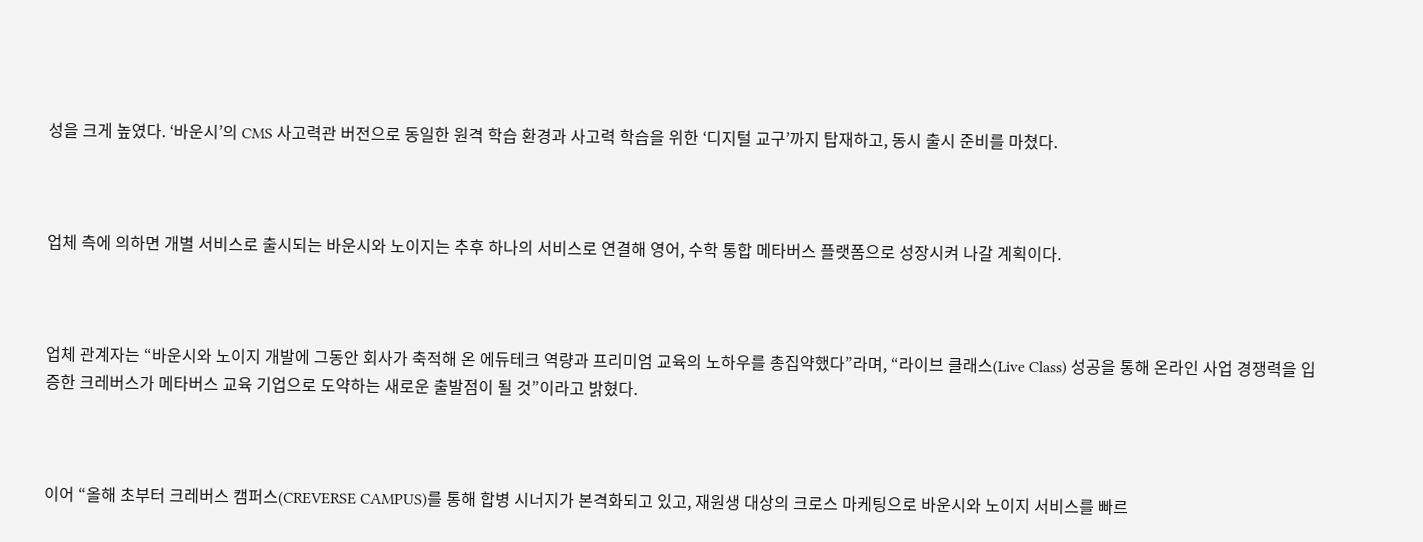성을 크게 높였다. ‘바운시’의 CMS 사고력관 버전으로 동일한 원격 학습 환경과 사고력 학습을 위한 ‘디지털 교구’까지 탑재하고, 동시 출시 준비를 마쳤다.



업체 측에 의하면 개별 서비스로 출시되는 바운시와 노이지는 추후 하나의 서비스로 연결해 영어, 수학 통합 메타버스 플랫폼으로 성장시켜 나갈 계획이다.



업체 관계자는 “바운시와 노이지 개발에 그동안 회사가 축적해 온 에듀테크 역량과 프리미엄 교육의 노하우를 총집약했다”라며, “라이브 클래스(Live Class) 성공을 통해 온라인 사업 경쟁력을 입증한 크레버스가 메타버스 교육 기업으로 도약하는 새로운 출발점이 될 것”이라고 밝혔다.



이어 “올해 초부터 크레버스 캠퍼스(CREVERSE CAMPUS)를 통해 합병 시너지가 본격화되고 있고, 재원생 대상의 크로스 마케팅으로 바운시와 노이지 서비스를 빠르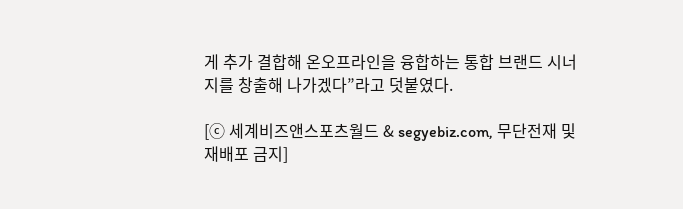게 추가 결합해 온오프라인을 융합하는 통합 브랜드 시너지를 창출해 나가겠다”라고 덧붙였다.

[ⓒ 세계비즈앤스포츠월드 & segyebiz.com, 무단전재 및 재배포 금지]